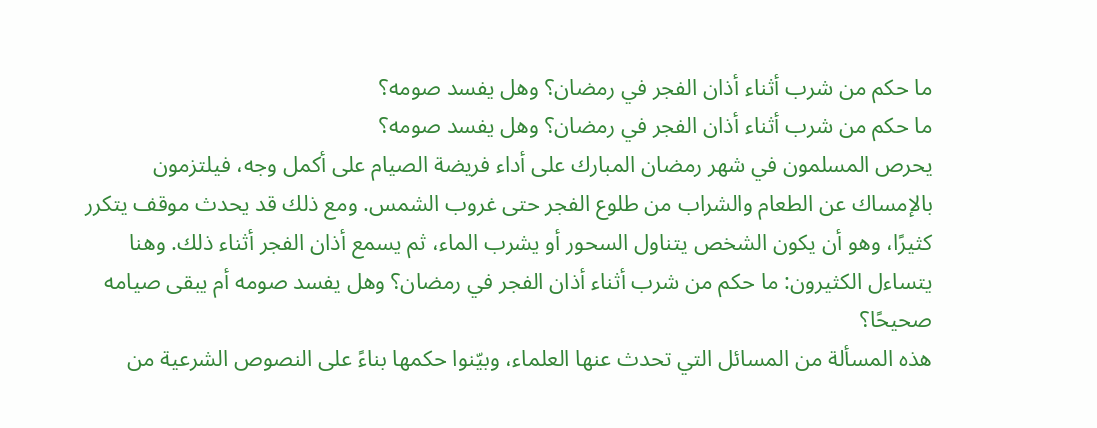ما حكم من شرب أثناء أذان الفجر في رمضان؟ وهل يفسد صومه؟
ما حكم من شرب أثناء أذان الفجر في رمضان؟ وهل يفسد صومه؟
يحرص المسلمون في شهر رمضان المبارك على أداء فريضة الصيام على أكمل وجه، فيلتزمون بالإمساك عن الطعام والشراب من طلوع الفجر حتى غروب الشمس. ومع ذلك قد يحدث موقف يتكرر كثيرًا، وهو أن يكون الشخص يتناول السحور أو يشرب الماء، ثم يسمع أذان الفجر أثناء ذلك. وهنا يتساءل الكثيرون: ما حكم من شرب أثناء أذان الفجر في رمضان؟ وهل يفسد صومه أم يبقى صيامه صحيحًا؟
هذه المسألة من المسائل التي تحدث عنها العلماء، وبيّنوا حكمها بناءً على النصوص الشرعية من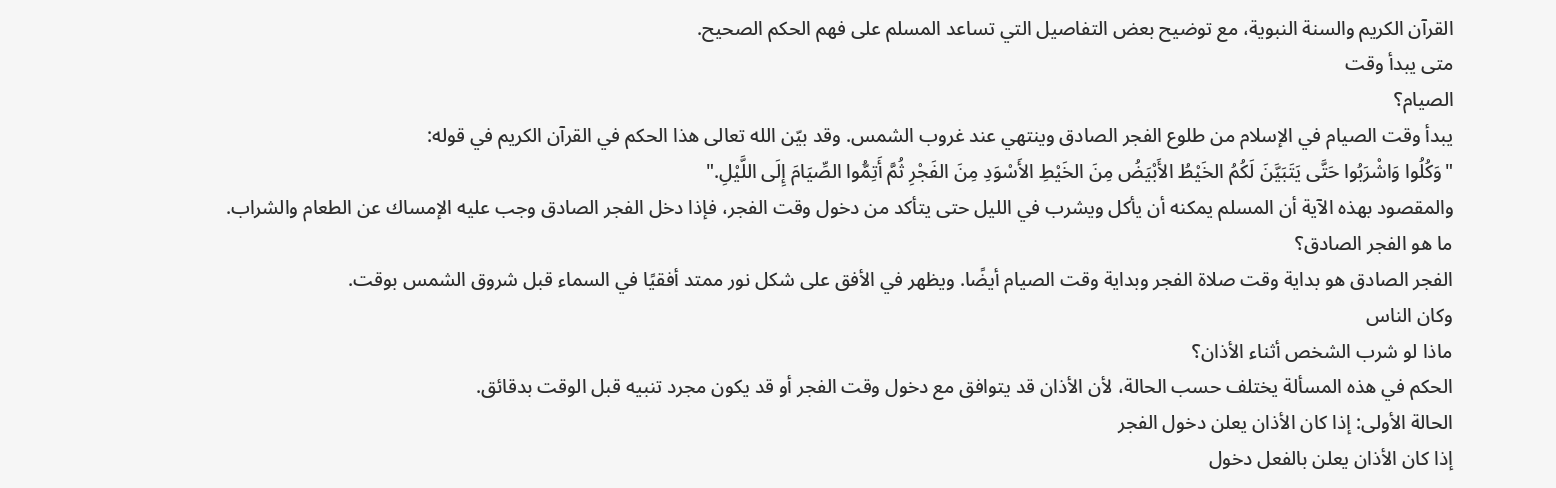القرآن الكريم والسنة النبوية، مع توضيح بعض التفاصيل التي تساعد المسلم على فهم الحكم الصحيح.
متى يبدأ وقت
الصيام؟
يبدأ وقت الصيام في الإسلام من طلوع الفجر الصادق وينتهي عند غروب الشمس. وقد بيّن الله تعالى هذا الحكم في القرآن الكريم في قوله:
"وَكُلُوا وَاشْرَبُوا حَتَّى يَتَبَيَّنَ لَكُمُ الخَيْطُ الأَبْيَضُ مِنَ الخَيْطِ الأَسْوَدِ مِنَ الفَجْرِ ثُمَّ أَتِمُّوا الصِّيَامَ إِلَى اللَّيْلِ."
والمقصود بهذه الآية أن المسلم يمكنه أن يأكل ويشرب في الليل حتى يتأكد من دخول وقت الفجر، فإذا دخل الفجر الصادق وجب عليه الإمساك عن الطعام والشراب.
ما هو الفجر الصادق؟
الفجر الصادق هو بداية وقت صلاة الفجر وبداية وقت الصيام أيضًا. ويظهر في الأفق على شكل نور ممتد أفقيًا في السماء قبل شروق الشمس بوقت.
وكان الناس
ماذا لو شرب الشخص أثناء الأذان؟
الحكم في هذه المسألة يختلف حسب الحالة، لأن الأذان قد يتوافق مع دخول وقت الفجر أو قد يكون مجرد تنبيه قبل الوقت بدقائق.
الحالة الأولى: إذا كان الأذان يعلن دخول الفجر
إذا كان الأذان يعلن بالفعل دخول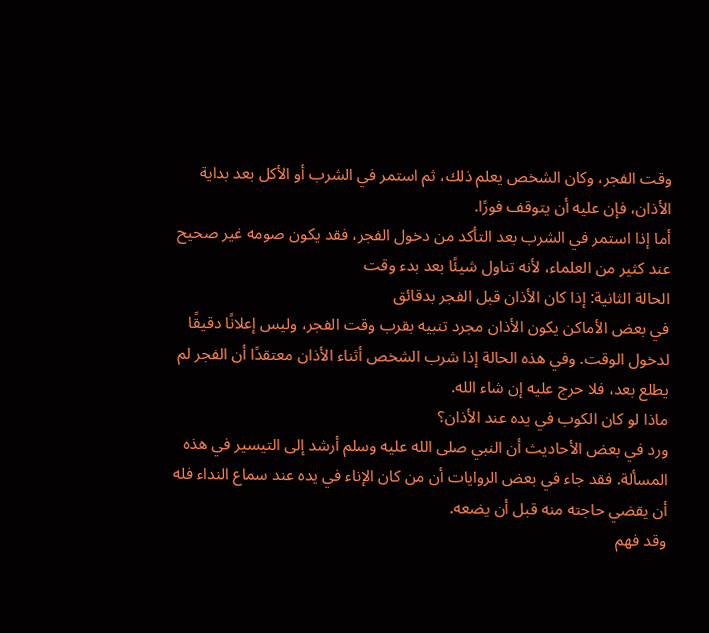وقت الفجر، وكان الشخص يعلم ذلك، ثم استمر في الشرب أو الأكل بعد بداية الأذان، فإن عليه أن يتوقف فورًا.
أما إذا استمر في الشرب بعد التأكد من دخول الفجر، فقد يكون صومه غير صحيح عند كثير من العلماء، لأنه تناول شيئًا بعد بدء وقت
الحالة الثانية: إذا كان الأذان قبل الفجر بدقائق
في بعض الأماكن يكون الأذان مجرد تنبيه بقرب وقت الفجر، وليس إعلانًا دقيقًا لدخول الوقت. وفي هذه الحالة إذا شرب الشخص أثناء الأذان معتقدًا أن الفجر لم يطلع بعد، فلا حرج عليه إن شاء الله.
ماذا لو كان الكوب في يده عند الأذان؟
ورد في بعض الأحاديث أن النبي صلى الله عليه وسلم أرشد إلى التيسير في هذه المسألة. فقد جاء في بعض الروايات أن من كان الإناء في يده عند سماع النداء فله أن يقضي حاجته منه قبل أن يضعه.
وقد فهم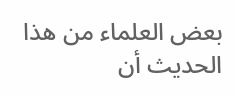بعض العلماء من هذا الحديث أن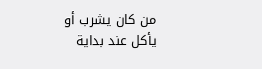من كان يشرب أو يأكل عند بداية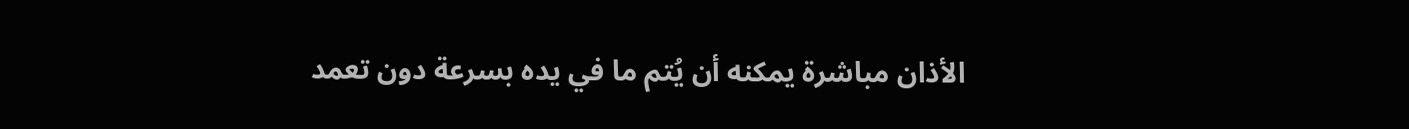الأذان مباشرة يمكنه أن يُتم ما في يده بسرعة دون تعمد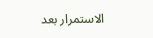الاستمرار بعد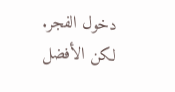دخول الفجر.
لكن الأفضل